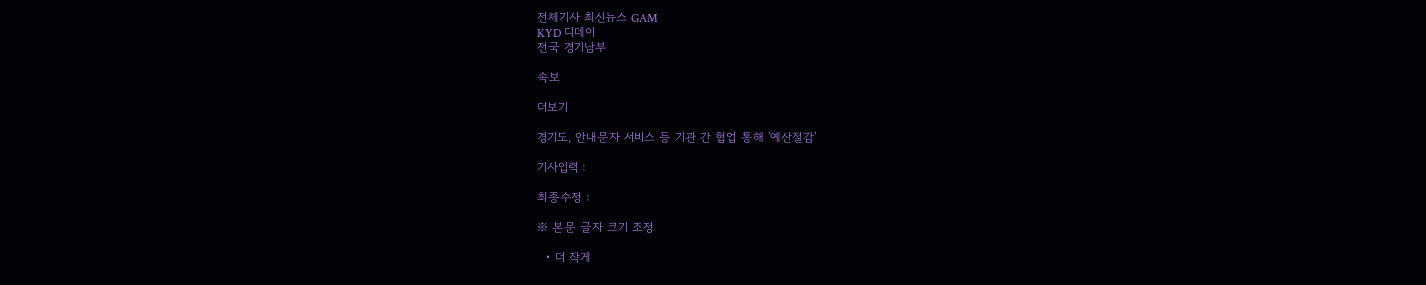전체기사 최신뉴스 GAM
KYD 디데이
전국 경기남부

속보

더보기

경기도, 안내문자 서비스 등 기관 간 협업 통해 '예산절감'

기사입력 :

최종수정 :

※ 본문 글자 크기 조정

  • 더 작게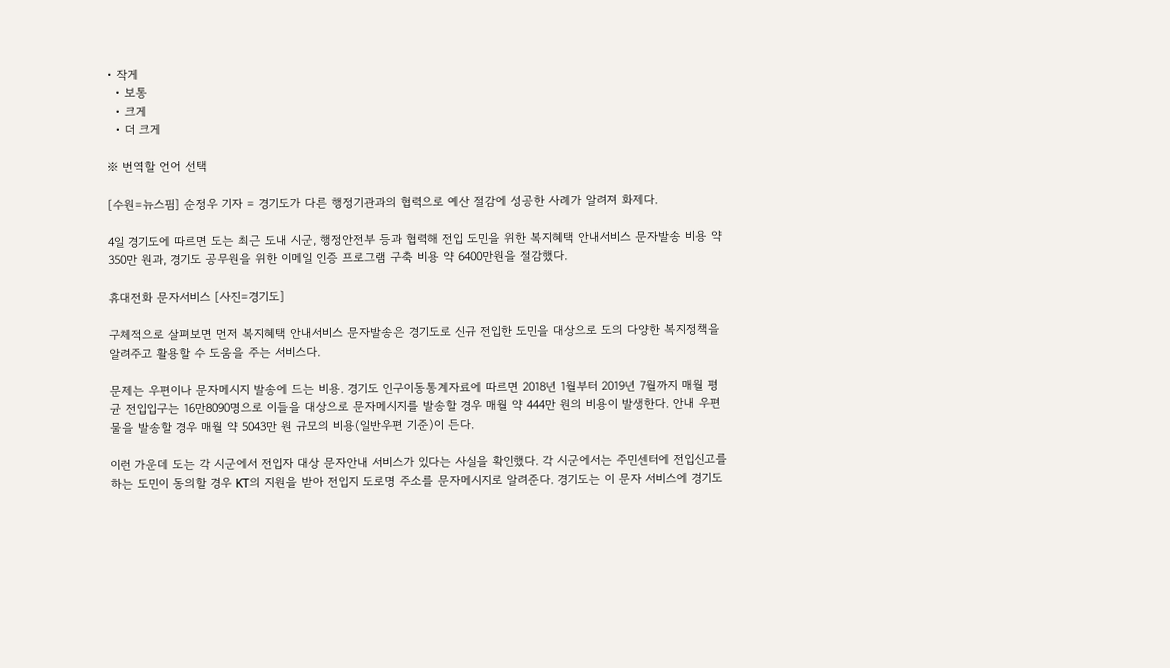• 작게
  • 보통
  • 크게
  • 더 크게

※ 번역할 언어 선택

[수원=뉴스핌] 순정우 기자 = 경기도가 다른 행정기관과의 협력으로 예산 절감에 성공한 사례가 알려져 화제다.

4일 경기도에 따르면 도는 최근 도내 시군, 행정안전부 등과 협력해 전입 도민을 위한 복지혜택 안내서비스 문자발송 비용 약 350만 원과, 경기도 공무원을 위한 이메일 인증 프로그램 구축 비용 약 6400만원을 절감했다.

휴대전화 문자서비스 [사진=경기도]

구체적으로 살펴보면 먼저 복지혜택 안내서비스 문자발송은 경기도로 신규 전입한 도민을 대상으로 도의 다양한 복지정책을 알려주고 활용할 수 도움을 주는 서비스다.

문제는 우편이나 문자메시지 발송에 드는 비용. 경기도 인구이동통계자료에 따르면 2018년 1월부터 2019년 7월까지 매월 평균 전입입구는 16만8090명으로 이들을 대상으로 문자메시지를 발송할 경우 매월 약 444만 원의 비용이 발생한다. 안내 우편물을 발송할 경우 매월 약 5043만 원 규모의 비용(일반우편 기준)이 든다.

이런 가운데 도는 각 시군에서 전입자 대상 문자안내 서비스가 있다는 사실을 확인했다. 각 시군에서는 주민센터에 전입신고를 하는 도민이 동의할 경우 KT의 지원을 받아 전입지 도로명 주소를 문자메시지로 알려준다. 경기도는 이 문자 서비스에 경기도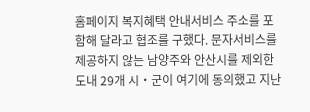홈페이지 복지혜택 안내서비스 주소를 포함해 달라고 협조를 구했다. 문자서비스를 제공하지 않는 남양주와 안산시를 제외한 도내 29개 시‧군이 여기에 동의했고 지난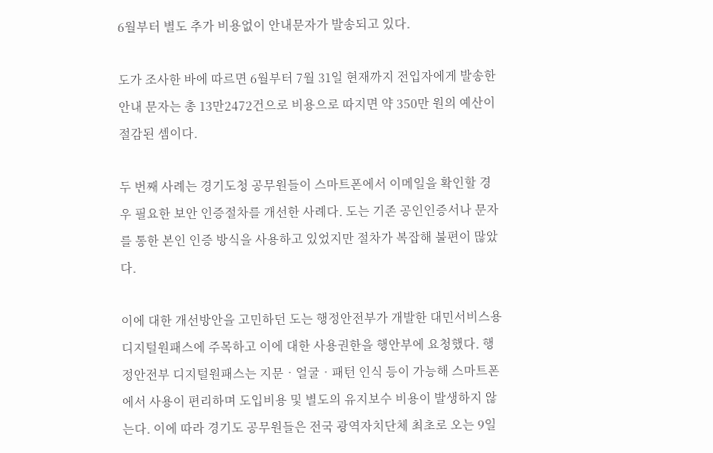6월부터 별도 추가 비용없이 안내문자가 발송되고 있다.

도가 조사한 바에 따르면 6월부터 7월 31일 현재까지 전입자에게 발송한 안내 문자는 총 13만2472건으로 비용으로 따지면 약 350만 원의 예산이 절감된 셈이다.

두 번째 사례는 경기도청 공무원들이 스마트폰에서 이메일을 확인할 경우 필요한 보안 인증절차를 개선한 사례다. 도는 기존 공인인증서나 문자를 통한 본인 인증 방식을 사용하고 있었지만 절차가 복잡해 불편이 많았다.

이에 대한 개선방안을 고민하던 도는 행정안전부가 개발한 대민서비스용 디지털원패스에 주목하고 이에 대한 사용권한을 행안부에 요청했다. 행정안전부 디지털원패스는 지문‧얼굴‧패턴 인식 등이 가능해 스마트폰에서 사용이 편리하며 도입비용 및 별도의 유지보수 비용이 발생하지 않는다. 이에 따라 경기도 공무원들은 전국 광역자치단체 최초로 오는 9일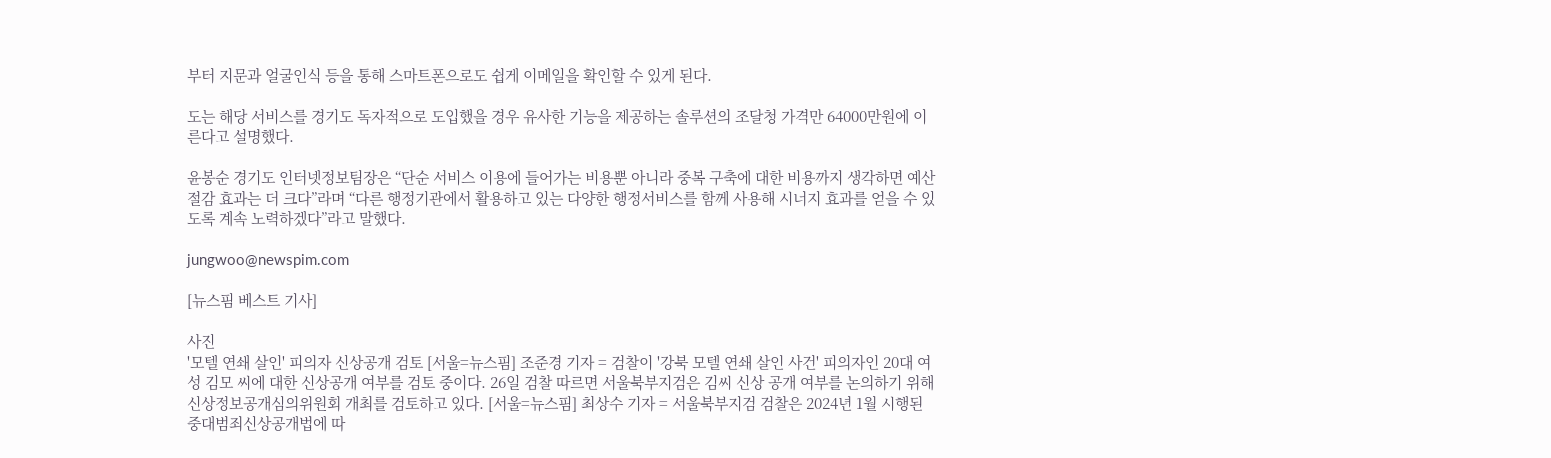부터 지문과 얼굴인식 등을 통해 스마트폰으로도 쉽게 이메일을 확인할 수 있게 된다.

도는 해당 서비스를 경기도 독자적으로 도입했을 경우 유사한 기능을 제공하는 솔루션의 조달청 가격만 64000만원에 이른다고 설명했다.

윤봉순 경기도 인터넷정보팀장은 “단순 서비스 이용에 들어가는 비용뿐 아니라 중복 구축에 대한 비용까지 생각하면 예산절감 효과는 더 크다”라며 “다른 행정기관에서 활용하고 있는 다양한 행정서비스를 함께 사용해 시너지 효과를 얻을 수 있도록 계속 노력하겠다”라고 말했다.

jungwoo@newspim.com

[뉴스핌 베스트 기사]

사진
'모텔 연쇄 살인' 피의자 신상공개 검토 [서울=뉴스핌] 조준경 기자 = 검찰이 '강북 모텔 연쇄 살인 사건' 피의자인 20대 여성 김모 씨에 대한 신상공개 여부를 검토 중이다. 26일 검찰 따르면 서울북부지검은 김씨 신상 공개 여부를 논의하기 위해 신상정보공개심의위원회 개최를 검토하고 있다. [서울=뉴스핌] 최상수 기자 = 서울북부지검 검찰은 2024년 1월 시행된 중대범죄신상공개법에 따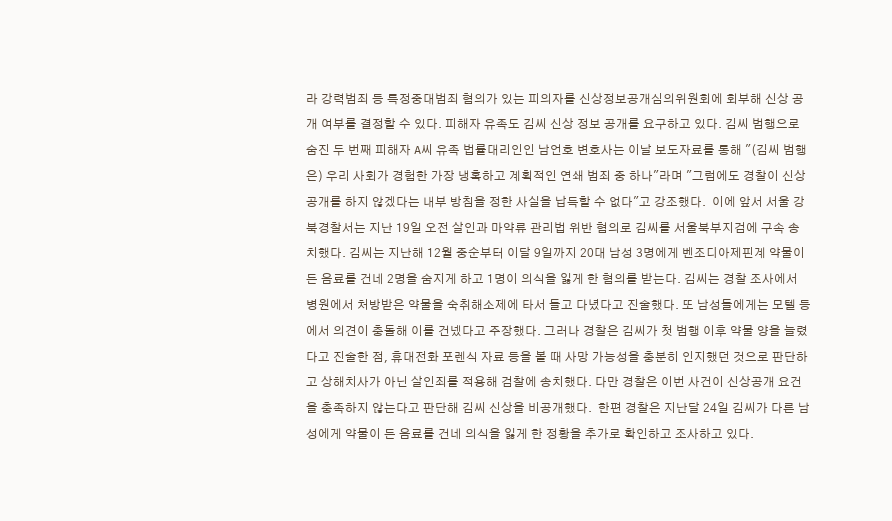라 강력범죄 등 특정중대범죄 혐의가 있는 피의자를 신상정보공개심의위원회에 회부해 신상 공개 여부를 결정할 수 있다. 피해자 유족도 김씨 신상 정보 공개를 요구하고 있다. 김씨 범행으로 숨진 두 번째 피해자 A씨 유족 법률대리인인 남언호 변호사는 이날 보도자료를 통해 "(김씨 범행은) 우리 사회가 경험한 가장 냉혹하고 계획적인 연쇄 범죄 중 하나"라며 "그럼에도 경찰이 신상 공개를 하지 않겠다는 내부 방침을 정한 사실을 납득할 수 없다"고 강조했다.  이에 앞서 서울 강북경찰서는 지난 19일 오전 살인과 마약류 관리법 위반 혐의로 김씨를 서울북부지검에 구속 송치했다. 김씨는 지난해 12월 중순부터 이달 9일까지 20대 남성 3명에게 벤조디아제핀계 약물이 든 음료를 건네 2명을 숨지게 하고 1명이 의식을 잃게 한 혐의를 받는다. 김씨는 경찰 조사에서 병원에서 처방받은 약물을 숙취해소제에 타서 들고 다녔다고 진술했다. 또 남성들에게는 모텔 등에서 의견이 충돌해 이를 건넸다고 주장했다. 그러나 경찰은 김씨가 첫 범행 이후 약물 양을 늘렸다고 진술한 점, 휴대전화 포렌식 자료 등을 볼 때 사망 가능성을 충분히 인지했던 것으로 판단하고 상해치사가 아닌 살인죄를 적용해 검찰에 송치했다. 다만 경찰은 이번 사건이 신상공개 요건을 충족하지 않는다고 판단해 김씨 신상을 비공개했다.  한편 경찰은 지난달 24일 김씨가 다른 남성에게 약물이 든 음료를 건네 의식을 잃게 한 정황을 추가로 확인하고 조사하고 있다.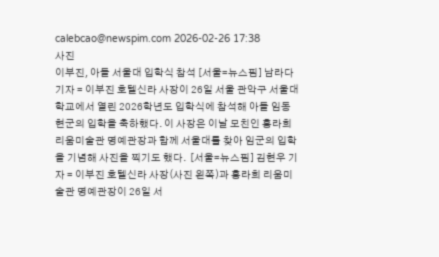calebcao@newspim.com 2026-02-26 17:38
사진
이부진, 아들 서울대 입학식 참석 [서울=뉴스핌] 남라다 기자 = 이부진 호텔신라 사장이 26일 서울 관악구 서울대학교에서 열린 2026학년도 입학식에 참석해 아들 임동현군의 입학을 축하했다. 이 사장은 이날 모친인 홍라희 리움미술관 명예관장과 함께 서울대를 찾아 임군의 입학을 기념해 사진을 찍기도 했다.  [서울=뉴스핌] 김현우 기자 = 이부진 호텔신라 사장(사진 왼쪽)과 홍라희 리움미술관 명예관장이 26일 서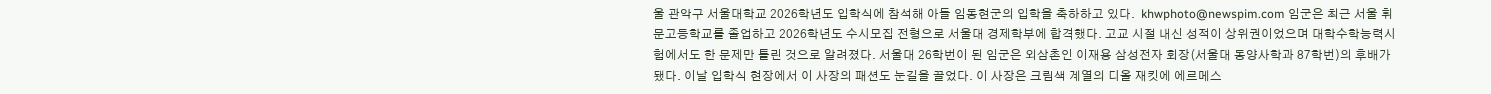울 관악구 서울대학교 2026학년도 입학식에 참석해 아들 임동현군의 입학을 축하하고 있다.  khwphoto@newspim.com 임군은 최근 서울 휘문고등학교를 졸업하고 2026학년도 수시모집 전형으로 서울대 경제학부에 합격했다. 고교 시절 내신 성적이 상위권이었으며 대학수학능력시험에서도 한 문제만 틀린 것으로 알려졌다. 서울대 26학번이 된 임군은 외삼촌인 이재용 삼성전자 회장(서울대 동양사학과 87학번)의 후배가 됐다. 이날 입학식 현장에서 이 사장의 패션도 눈길을 끌었다. 이 사장은 크림색 계열의 디올 재킷에 에르메스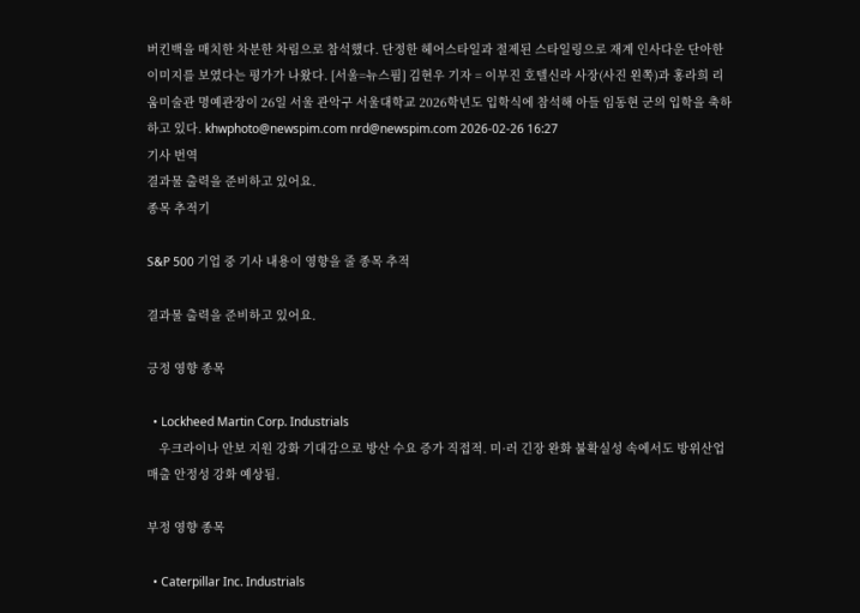버킨백을 매치한 차분한 차림으로 참석했다. 단정한 헤어스타일과 절제된 스타일링으로 재계 인사다운 단아한 이미지를 보였다는 평가가 나왔다. [서울=뉴스핌] 김현우 기자 = 이부진 호텔신라 사장(사진 왼쪽)과 홍라희 리움미술관 명예관장이 26일 서울 관악구 서울대학교 2026학년도 입학식에 참석해 아들 임동현 군의 입학을 축하하고 있다. khwphoto@newspim.com nrd@newspim.com 2026-02-26 16:27
기사 번역
결과물 출력을 준비하고 있어요.
종목 추적기

S&P 500 기업 중 기사 내용이 영향을 줄 종목 추적

결과물 출력을 준비하고 있어요.

긍정 영향 종목

  • Lockheed Martin Corp. Industrials
    우크라이나 안보 지원 강화 기대감으로 방산 수요 증가 직접적. 미·러 긴장 완화 불확실성 속에서도 방위산업 매출 안정성 강화 예상됨.

부정 영향 종목

  • Caterpillar Inc. Industrials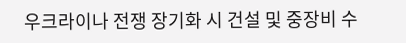우크라이나 전쟁 장기화 시 건설 및 중장비 수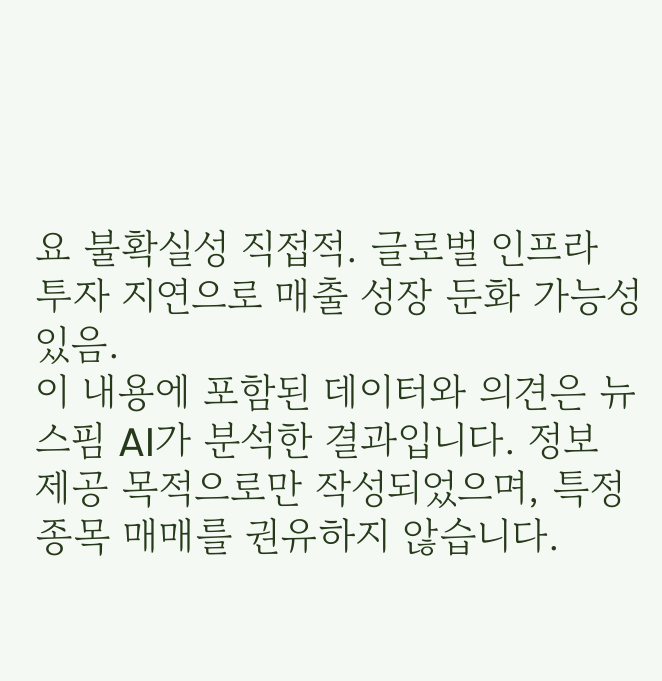요 불확실성 직접적. 글로벌 인프라 투자 지연으로 매출 성장 둔화 가능성 있음.
이 내용에 포함된 데이터와 의견은 뉴스핌 AI가 분석한 결과입니다. 정보 제공 목적으로만 작성되었으며, 특정 종목 매매를 권유하지 않습니다.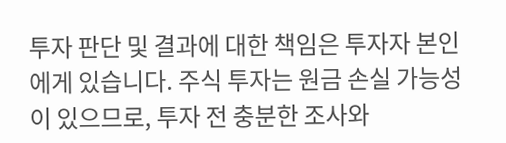투자 판단 및 결과에 대한 책임은 투자자 본인에게 있습니다. 주식 투자는 원금 손실 가능성이 있으므로, 투자 전 충분한 조사와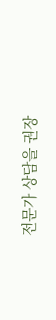전문가 상담을 권장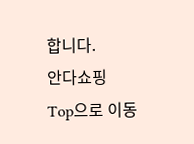합니다.
안다쇼핑
Top으로 이동